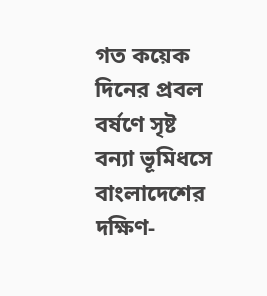গত কয়েক দিনের প্রবল বর্ষণে সৃষ্ট বন্যা ভূমিধসে বাংলাদেশের দক্ষিণ-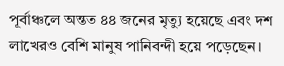পূর্বাঞ্চলে অন্তত ৪৪ জনের মৃত্যু হয়েছে এবং দশ লাখেরও বেশি মানুষ পানিবন্দী হয়ে পড়েছেন।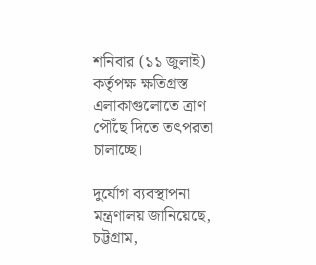শনিবার (১১ জুলাই) কর্তৃপক্ষ ক্ষতিগ্রস্ত এলাকাগুলোতে ত্রাণ পৌঁছে দিতে তৎপরতা চালাচ্ছে।

দুর্যোগ ব্যবস্থাপনা মন্ত্রণালয় জানিয়েছে, চট্টগ্রাম,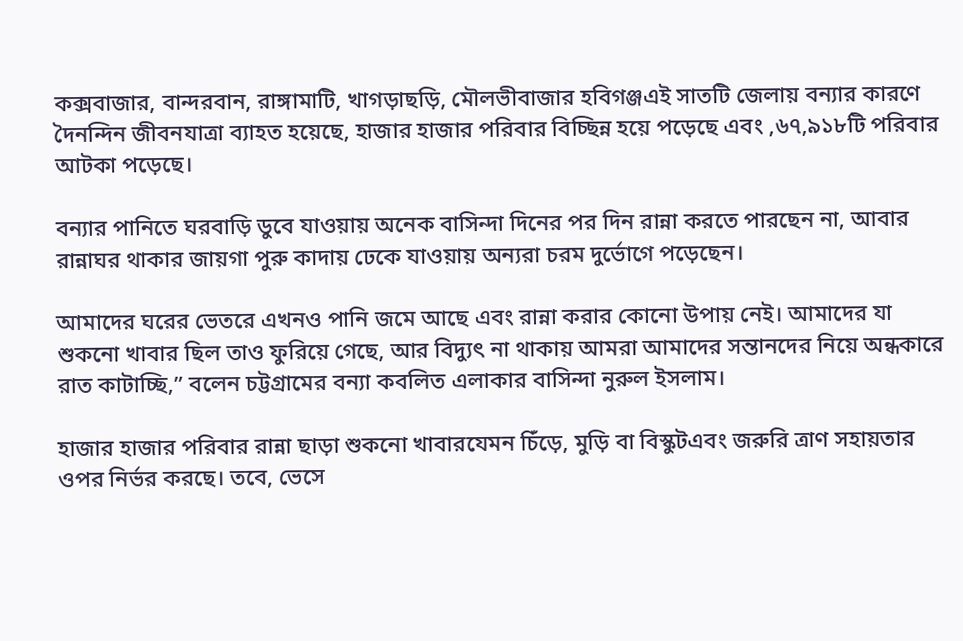কক্সবাজার, বান্দরবান, রাঙ্গামাটি, খাগড়াছড়ি, মৌলভীবাজার হবিগঞ্জএই সাতটি জেলায় বন্যার কারণে দৈনন্দিন জীবনযাত্রা ব্যাহত হয়েছে, হাজার হাজার পরিবার বিচ্ছিন্ন হয়ে পড়েছে এবং ,৬৭,৯১৮টি পরিবার আটকা পড়েছে।

বন্যার পানিতে ঘরবাড়ি ডুবে যাওয়ায় অনেক বাসিন্দা দিনের পর দিন রান্না করতে পারছেন না, আবার রান্নাঘর থাকার জায়গা পুরু কাদায় ঢেকে যাওয়ায় অন্যরা চরম দুর্ভোগে পড়েছেন।

আমাদের ঘরের ভেতরে এখনও পানি জমে আছে এবং রান্না করার কোনো উপায় নেই। আমাদের যা শুকনো খাবার ছিল তাও ফুরিয়ে গেছে, আর বিদ্যুৎ না থাকায় আমরা আমাদের সন্তানদের নিয়ে অন্ধকারে রাত কাটাচ্ছি,” বলেন চট্টগ্রামের বন্যা কবলিত এলাকার বাসিন্দা নুরুল ইসলাম।

হাজার হাজার পরিবার রান্না ছাড়া শুকনো খাবারযেমন চিঁড়ে, মুড়ি বা বিস্কুটএবং জরুরি ত্রাণ সহায়তার ওপর নির্ভর করছে। তবে, ভেসে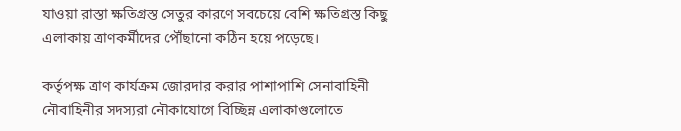যাওয়া রাস্তা ক্ষতিগ্রস্ত সেতুর কারণে সবচেয়ে বেশি ক্ষতিগ্রস্ত কিছু এলাকায় ত্রাণকর্মীদের পৌঁছানো কঠিন হয়ে পড়েছে।

কর্তৃপক্ষ ত্রাণ কার্যক্রম জোরদার করার পাশাপাশি সেনাবাহিনী নৌবাহিনীর সদস্যরা নৌকাযোগে বিচ্ছিন্ন এলাকাগুলোতে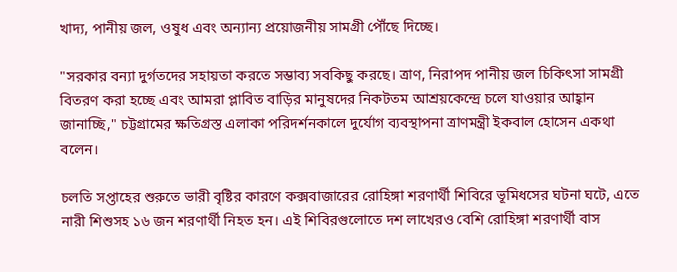খাদ্য, পানীয় জল, ওষুধ এবং অন্যান্য প্রয়োজনীয় সামগ্রী পৌঁছে দিচ্ছে।

"সরকার বন্যা দুর্গতদের সহায়তা করতে সম্ভাব্য সবকিছু করছে। ত্রাণ, নিরাপদ পানীয় জল চিকিৎসা সামগ্রী বিতরণ করা হচ্ছে এবং আমরা প্লাবিত বাড়ির মানুষদের নিকটতম আশ্রয়কেন্দ্রে চলে যাওয়ার আহ্বান জানাচ্ছি," চট্টগ্রামের ক্ষতিগ্রস্ত এলাকা পরিদর্শনকালে দুর্যোগ ব্যবস্থাপনা ত্রাণমন্ত্রী ইকবাল হোসেন একথা বলেন।

চলতি সপ্তাহের শুরুতে ভারী বৃষ্টির কারণে কক্সবাজারের রোহিঙ্গা শরণার্থী শিবিরে ভূমিধসের ঘটনা ঘটে, এতে নারী শিশুসহ ১৬ জন শরণার্থী নিহত হন। এই শিবিরগুলোতে দশ লাখেরও বেশি রোহিঙ্গা শরণার্থী বাস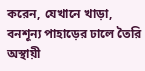করেন, যেখানে খাড়া, বনশূন্য পাহাড়ের ঢালে তৈরি অস্থায়ী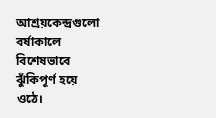আশ্রয়কেন্দ্রগুলো বর্ষাকালে বিশেষভাবে ঝুঁকিপূর্ণ হয়ে ওঠে।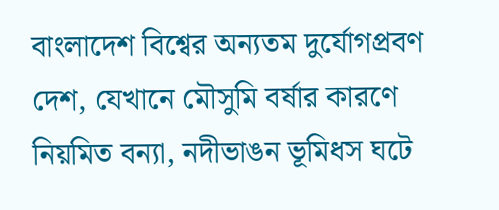বাংলাদেশ বিশ্বের অন্যতম দুর্যোগপ্রবণ দেশ, যেখানে মৌসুমি বর্ষার কারণে নিয়মিত বন্যা, নদীভাঙন ভূমিধস ঘটে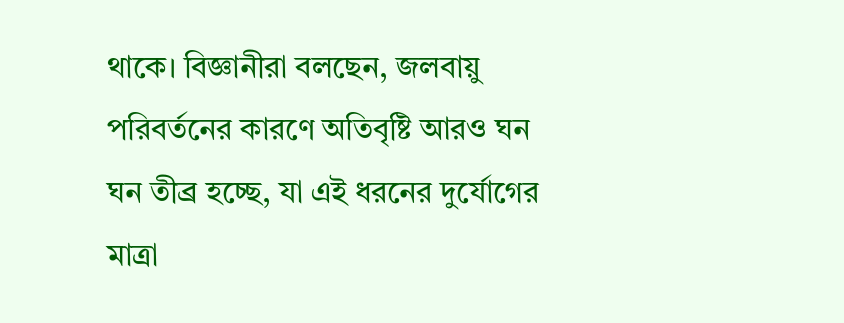থাকে। বিজ্ঞানীরা বলছেন, জলবায়ু পরিবর্তনের কারণে অতিবৃষ্টি আরও ঘন ঘন তীব্র হচ্ছে, যা এই ধরনের দুর্যোগের মাত্রা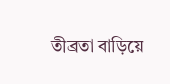তীব্রতা বাড়িয়ে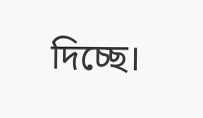দিচ্ছে।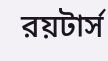রয়টার্স